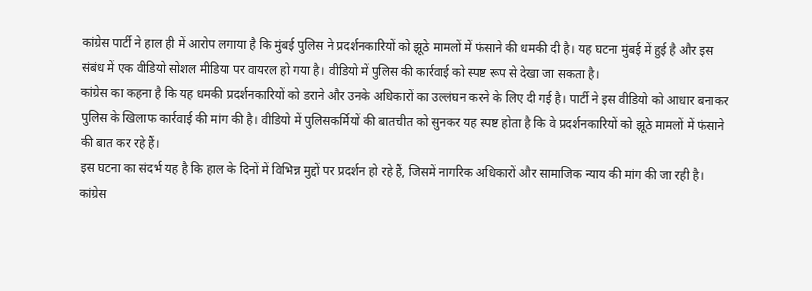कांग्रेस पार्टी ने हाल ही में आरोप लगाया है कि मुंबई पुलिस ने प्रदर्शनकारियों को झूठे मामलों में फंसाने की धमकी दी है। यह घटना मुंबई में हुई है और इस संबंध में एक वीडियो सोशल मीडिया पर वायरल हो गया है। वीडियो में पुलिस की कार्रवाई को स्पष्ट रूप से देखा जा सकता है।
कांग्रेस का कहना है कि यह धमकी प्रदर्शनकारियों को डराने और उनके अधिकारों का उल्लंघन करने के लिए दी गई है। पार्टी ने इस वीडियो को आधार बनाकर पुलिस के खिलाफ कार्रवाई की मांग की है। वीडियो में पुलिसकर्मियों की बातचीत को सुनकर यह स्पष्ट होता है कि वे प्रदर्शनकारियों को झूठे मामलों में फंसाने की बात कर रहे हैं।
इस घटना का संदर्भ यह है कि हाल के दिनों में विभिन्न मुद्दों पर प्रदर्शन हो रहे हैं, जिसमें नागरिक अधिकारों और सामाजिक न्याय की मांग की जा रही है। कांग्रेस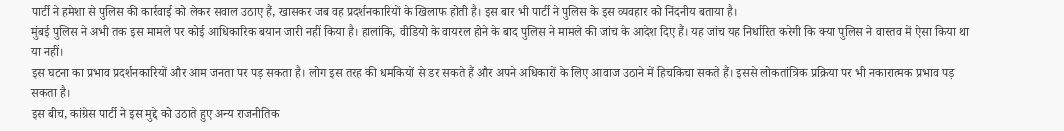पार्टी ने हमेशा से पुलिस की कार्रवाई को लेकर सवाल उठाए हैं, खासकर जब वह प्रदर्शनकारियों के खिलाफ होती है। इस बार भी पार्टी ने पुलिस के इस व्यवहार को निंदनीय बताया है।
मुंबई पुलिस ने अभी तक इस मामले पर कोई आधिकारिक बयान जारी नहीं किया है। हालांकि, वीडियो के वायरल होने के बाद पुलिस ने मामले की जांच के आदेश दिए हैं। यह जांच यह निर्धारित करेगी कि क्या पुलिस ने वास्तव में ऐसा किया था या नहीं।
इस घटना का प्रभाव प्रदर्शनकारियों और आम जनता पर पड़ सकता है। लोग इस तरह की धमकियों से डर सकते हैं और अपने अधिकारों के लिए आवाज उठाने में हिचकिचा सकते हैं। इससे लोकतांत्रिक प्रक्रिया पर भी नकारात्मक प्रभाव पड़ सकता है।
इस बीच, कांग्रेस पार्टी ने इस मुद्दे को उठाते हुए अन्य राजनीतिक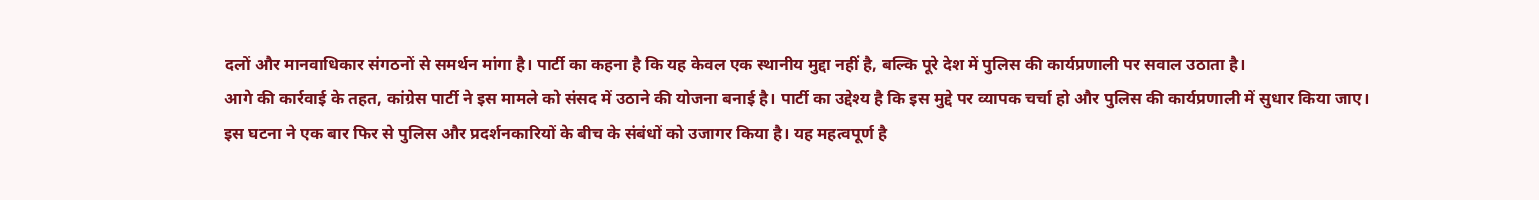दलों और मानवाधिकार संगठनों से समर्थन मांगा है। पार्टी का कहना है कि यह केवल एक स्थानीय मुद्दा नहीं है, बल्कि पूरे देश में पुलिस की कार्यप्रणाली पर सवाल उठाता है।
आगे की कार्रवाई के तहत, कांग्रेस पार्टी ने इस मामले को संसद में उठाने की योजना बनाई है। पार्टी का उद्देश्य है कि इस मुद्दे पर व्यापक चर्चा हो और पुलिस की कार्यप्रणाली में सुधार किया जाए।
इस घटना ने एक बार फिर से पुलिस और प्रदर्शनकारियों के बीच के संबंधों को उजागर किया है। यह महत्वपूर्ण है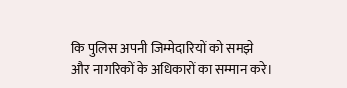कि पुलिस अपनी जिम्मेदारियों को समझे और नागरिकों के अधिकारों का सम्मान करे।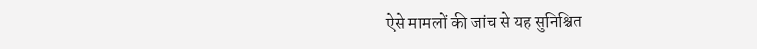ऐसे मामलों की जांच से यह सुनिश्चित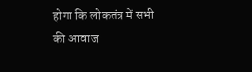होगा कि लोकतंत्र में सभी की आवाज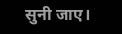सुनी जाए।